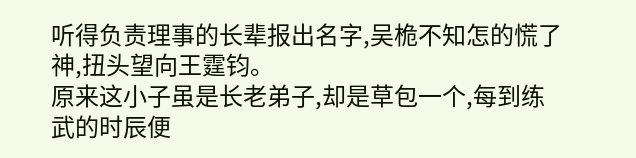听得负责理事的长辈报出名字,吴桅不知怎的慌了神,扭头望向王霆钧。
原来这小子虽是长老弟子,却是草包一个,每到练武的时辰便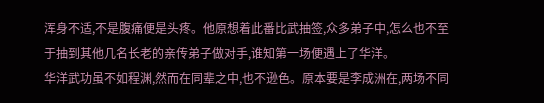浑身不适,不是腹痛便是头疼。他原想着此番比武抽签,众多弟子中,怎么也不至于抽到其他几名长老的亲传弟子做对手,谁知第一场便遇上了华洋。
华洋武功虽不如程渊,然而在同辈之中,也不逊色。原本要是李成洲在,两场不同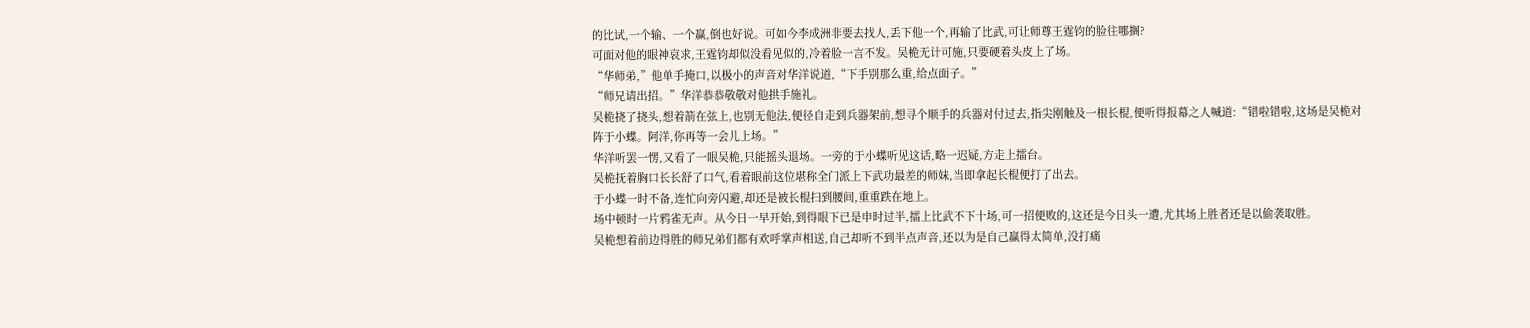的比试,一个输、一个赢,倒也好说。可如今李成洲非要去找人,丢下他一个,再输了比武,可让师尊王霆钧的脸往哪搁?
可面对他的眼神哀求,王霆钧却似没看见似的,冷着脸一言不发。吴桅无计可施,只要硬着头皮上了场。
“华师弟,”他单手掩口,以极小的声音对华洋说道,“下手别那么重,给点面子。”
“师兄请出招。”华洋恭恭敬敬对他拱手施礼。
吴桅挠了挠头,想着箭在弦上,也别无他法,便径自走到兵器架前,想寻个顺手的兵器对付过去,指尖刚触及一根长棍,便听得报幕之人喊道:“错啦错啦,这场是吴桅对阵于小蝶。阿洋,你再等一会儿上场。”
华洋听罢一愣,又看了一眼吴桅,只能摇头退场。一旁的于小蝶听见这话,略一迟疑,方走上擂台。
吴桅抚着胸口长长舒了口气,看着眼前这位堪称全门派上下武功最差的师妹,当即拿起长棍便打了出去。
于小蝶一时不备,连忙向旁闪避,却还是被长棍扫到腰间,重重跌在地上。
场中顿时一片鸦雀无声。从今日一早开始,到得眼下已是申时过半,擂上比武不下十场,可一招便败的,这还是今日头一遭,尤其场上胜者还是以偷袭取胜。
吴桅想着前边得胜的师兄弟们都有欢呼掌声相送,自己却听不到半点声音,还以为是自己赢得太简单,没打痛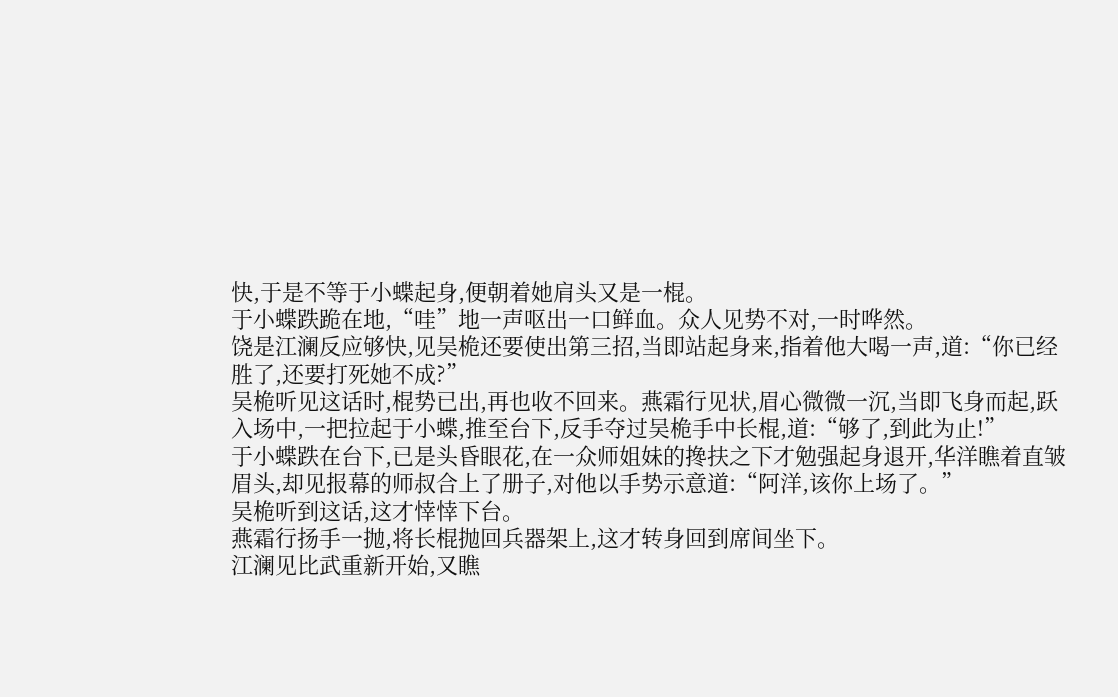快,于是不等于小蝶起身,便朝着她肩头又是一棍。
于小蝶跌跪在地,“哇”地一声呕出一口鲜血。众人见势不对,一时哗然。
饶是江澜反应够快,见吴桅还要使出第三招,当即站起身来,指着他大喝一声,道:“你已经胜了,还要打死她不成?”
吴桅听见这话时,棍势已出,再也收不回来。燕霜行见状,眉心微微一沉,当即飞身而起,跃入场中,一把拉起于小蝶,推至台下,反手夺过吴桅手中长棍,道:“够了,到此为止!”
于小蝶跌在台下,已是头昏眼花,在一众师姐妹的搀扶之下才勉强起身退开,华洋瞧着直皱眉头,却见报幕的师叔合上了册子,对他以手势示意道:“阿洋,该你上场了。”
吴桅听到这话,这才悻悻下台。
燕霜行扬手一抛,将长棍抛回兵器架上,这才转身回到席间坐下。
江澜见比武重新开始,又瞧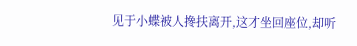见于小蝶被人搀扶离开,这才坐回座位,却听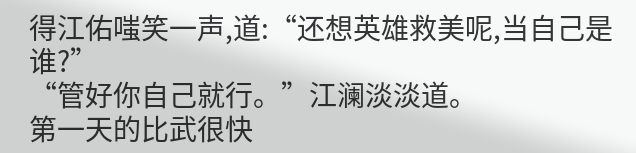得江佑嗤笑一声,道:“还想英雄救美呢,当自己是谁?”
“管好你自己就行。”江澜淡淡道。
第一天的比武很快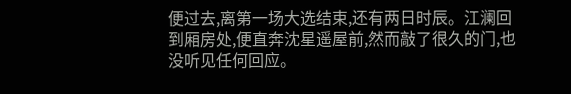便过去,离第一场大选结束,还有两日时辰。江澜回到厢房处,便直奔沈星遥屋前,然而敲了很久的门,也没听见任何回应。